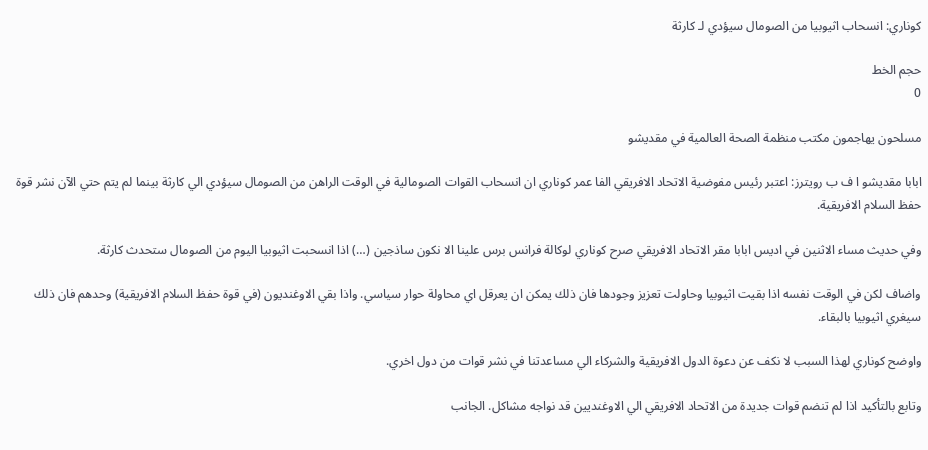كوناري: انسحاب اثيوبيا من الصومال سيؤدي لـ كارثة

حجم الخط
0

مسلحون يهاجمون مكتب منظمة الصحة العالمية في مقديشو

ابابا مقديشو ا ف ب رويترز: اعتبر رئيس مفوضية الاتحاد الافريقي الفا عمر كوناري ان انسحاب القوات الصومالية في الوقت الراهن من الصومال سيؤدي الي كارثة بينما لم يتم حتي الآن نشر قوة حفظ السلام الافريقية.

وفي حديث مساء الاثنين في اديس ابابا مقر الاتحاد الافريقي صرح كوناري لوكالة فرانس برس علينا الا نكون ساذجين (…) اذا انسحبت اثيوبيا اليوم من الصومال ستحدث كارثة.

واضاف لكن في الوقت نفسه اذا بقيت اثيوبيا وحاولت تعزيز وجودها فان ذلك يمكن ان يعرقل اي محاولة حوار سياسي. واذا بقي الاوغنديون (في قوة حفظ السلام الافريقية) وحدهم فان ذلك سيغري اثيوبيا بالبقاء.

واوضح كوناري لهذا السبب لا نكف عن دعوة الدول الافريقية والشركاء الي مساعدتنا في نشر قوات من دول اخري.

وتابع بالتأكيد اذا لم تنضم قوات جديدة من الاتحاد الافريقي الي الاوغنديين قد نواجه مشاكل. الجانب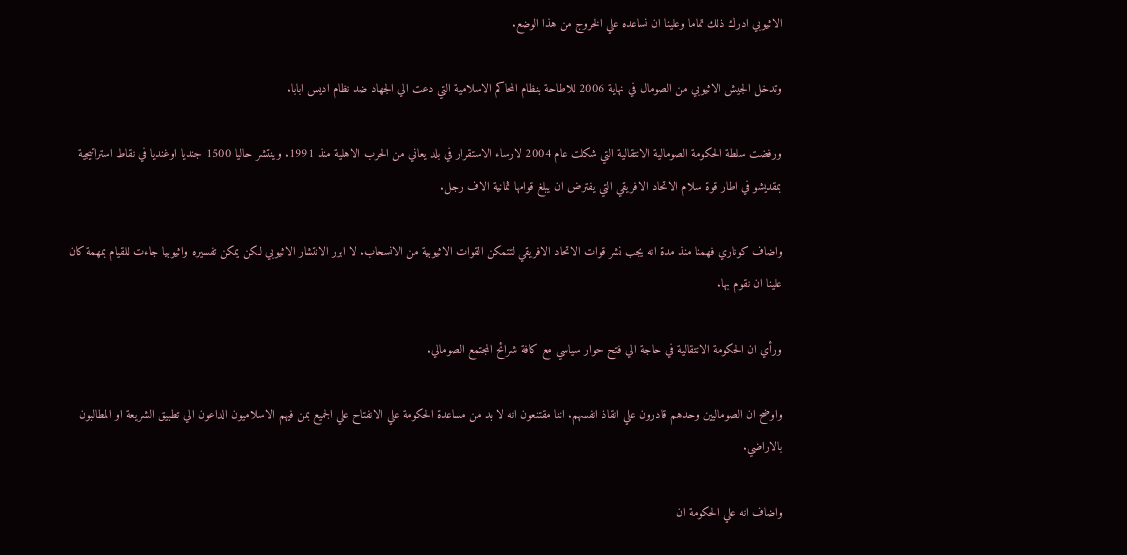الاثيوبي ادرك ذلك تماما وعلينا ان نساعده علي الخروج من هذا الوضع.

وتدخل الجيش الاثيوبي من الصومال في نهاية 2006 للاطاحة بنظام المحاكم الاسلامية التي دعت الي الجهاد ضد نظام اديس ابابا.

ورفضت سلطة الحكومة الصومالية الانتقالية التي شكلت عام 2004 لارساء الاستقرار في بلد يعاني من الحرب الاهلية منذ 1991. وينتشر حاليا 1500 جنديا اوغنديا في نقاط استراتيجية بمقديشو في اطار قوة سلام الاتحاد الافريقي التي يفترض ان يبلغ قوامها ثمانية الاف رجل.

واضاف كوناري فهمنا منذ مدة انه يجب نشر قوات الاتحاد الافريقي لتتمكن القوات الاثيوبية من الانسحاب. لا ابرر الانتشار الاثيوبي لكن يمكن تفسيره واثيوبيا جاءت للقيام بمهمة كان علينا ان نقوم بها.

ورأي ان الحكومة الانتقالية في حاجة الي فتح حوار سياسي مع كافة شرائح المجتمع الصومالي.

واوضح ان الصوماليين وحدهم قادرون علي انقاذ انفسهم. اننا مقتنعون انه لا بد من مساعدة الحكومة علي الانفتاح علي الجميع بمن فيهم الاسلاميون الداعون الي تطبيق الشريعة او المطالبون بالاراضي.

واضاف انه علي الحكومة ان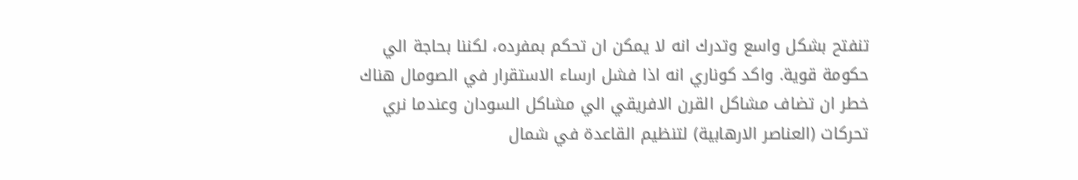تنفتح بشكل واسع وتدرك انه لا يمكن ان تحكم بمفرده، لكننا بحاجة الي حكومة قوية. واكد كوناري انه اذا فشل ارساء الاستقرار في الصومال هناك خطر ان تضاف مشاكل القرن الافريقي الي مشاكل السودان وعندما نري تحركات (العناصر الارهابية) لتنظيم القاعدة في شمال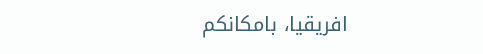افريقيا، بامكانكم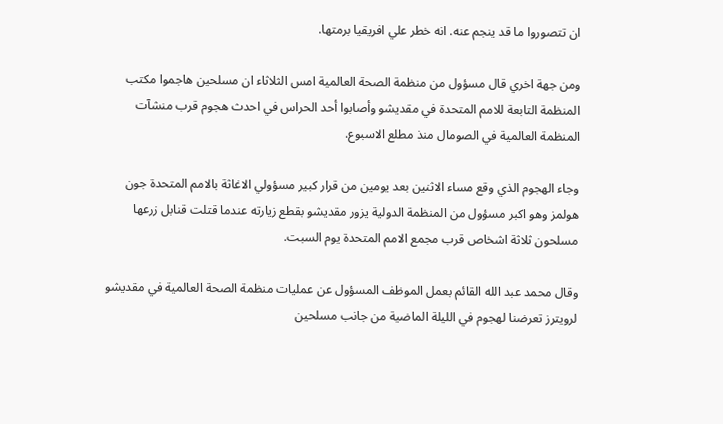ان تتصوروا ما قد ينجم عنه. انه خطر علي افريقيا برمتها.

ومن جهة اخري قال مسؤول من منظمة الصحة العالمية امس الثلاثاء ان مسلحين هاجموا مكتب المنظمة التابعة للامم المتحدة في مقديشو وأصابوا أحد الحراس في احدث هجوم قرب منشآت المنظمة العالمية في الصومال منذ مطلع الاسبوع.

وجاء الهجوم الذي وقع مساء الاثنين بعد يومين من قرار كبير مسؤولي الاغاثة بالامم المتحدة جون هولمز وهو اكبر مسؤول من المنظمة الدولية يزور مقديشو بقطع زيارته عندما قتلت قنابل زرعها مسلحون ثلاثة اشخاص قرب مجمع الامم المتحدة يوم السبت.

وقال محمد عبد الله القائم بعمل الموظف المسؤول عن عمليات منظمة الصحة العالمية في مقديشو لرويترز تعرضنا لهجوم في الليلة الماضية من جانب مسلحين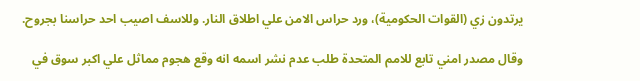يرتدون زي (القوات الحكومية)، ورد حراس الامن علي اطلاق النار. وللاسف اصيب احد حراسنا بجروح.

وقال مصدر امني تابع للامم المتحدة طلب عدم نشر اسمه انه وقع هجوم مماثل علي اكبر سوق في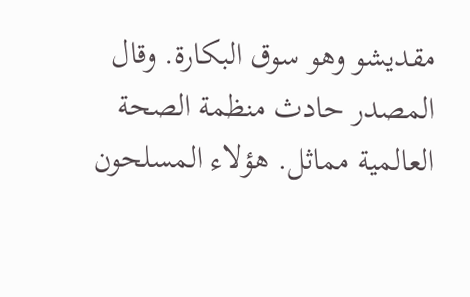مقديشو وهو سوق البكارة. وقال المصدر حادث منظمة الصحة العالمية مماثل. هؤلاء المسلحون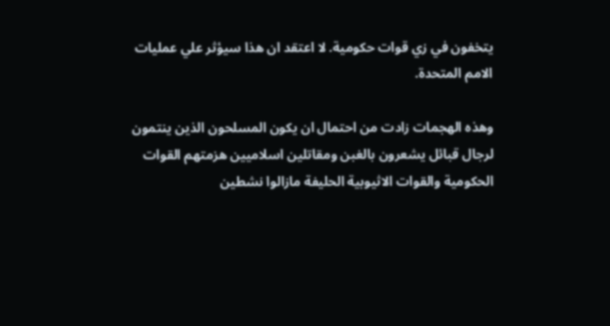يتخفون في زي قوات حكومية. لا اعتقد ان هذا سيؤثر علي عمليات الامم المتحدة.

وهذه الهجمات زادت من احتمال ان يكون المسلحون الذين ينتمون لرجال قبائل يشعرون بالغبن ومقاتلين اسلاميين هزمتهم القوات الحكومية والقوات الاثيوبية الحليفة مازالوا نشطين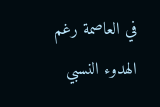في العاصمة رغم الهدوء النسبي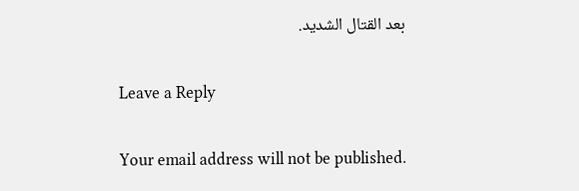بعد القتال الشديد.

Leave a Reply

Your email address will not be published.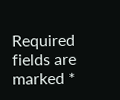Required fields are marked *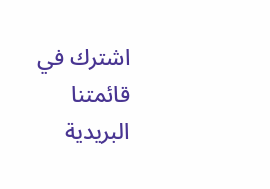اشترك في قائمتنا البريدية